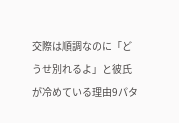交際は順調なのに「どうせ別れるよ」と彼氏が冷めている理由9パタ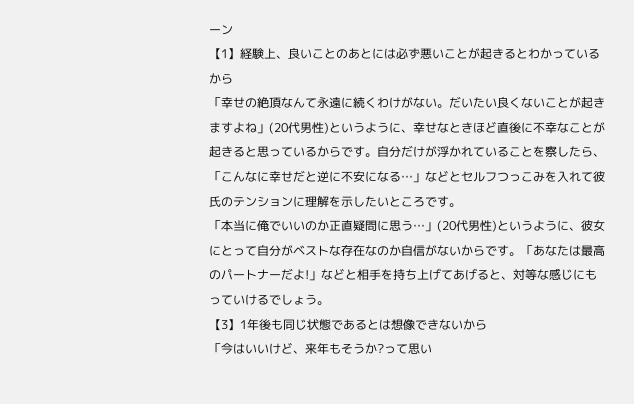ーン
【1】経験上、良いことのあとには必ず悪いことが起きるとわかっているから
「幸せの絶頂なんて永遠に続くわけがない。だいたい良くないことが起きますよね」(20代男性)というように、幸せなときほど直後に不幸なことが起きると思っているからです。自分だけが浮かれていることを察したら、「こんなに幸せだと逆に不安になる…」などとセルフつっこみを入れて彼氏のテンションに理解を示したいところです。
「本当に俺でいいのか正直疑問に思う…」(20代男性)というように、彼女にとって自分がベストな存在なのか自信がないからです。「あなたは最高のパートナーだよ!」などと相手を持ち上げてあげると、対等な感じにもっていけるでしょう。
【3】1年後も同じ状態であるとは想像できないから
「今はいいけど、来年もそうか?って思い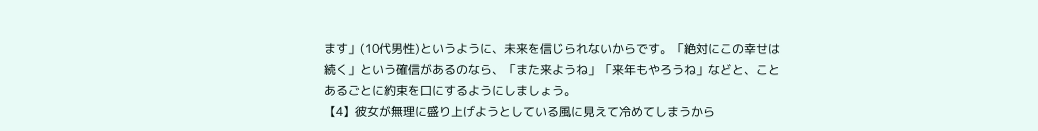ます」(10代男性)というように、未来を信じられないからです。「絶対にこの幸せは続く」という確信があるのなら、「また来ようね」「来年もやろうね」などと、ことあるごとに約束を口にするようにしましょう。
【4】彼女が無理に盛り上げようとしている風に見えて冷めてしまうから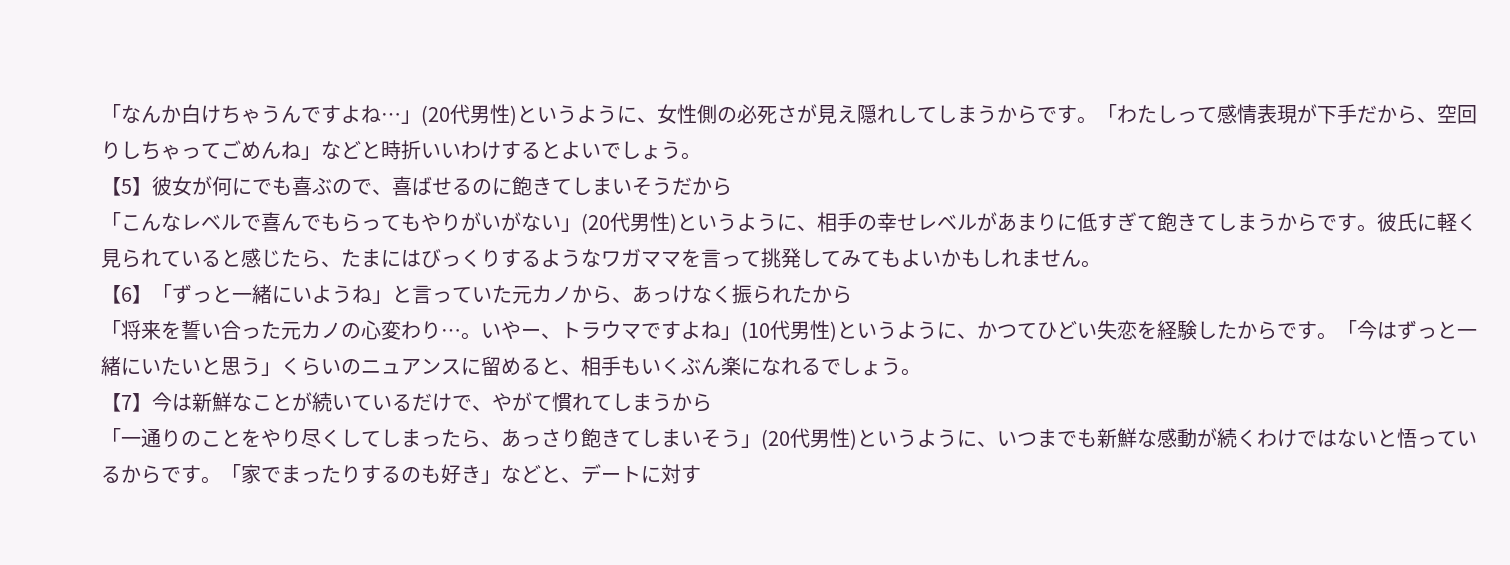「なんか白けちゃうんですよね…」(20代男性)というように、女性側の必死さが見え隠れしてしまうからです。「わたしって感情表現が下手だから、空回りしちゃってごめんね」などと時折いいわけするとよいでしょう。
【5】彼女が何にでも喜ぶので、喜ばせるのに飽きてしまいそうだから
「こんなレベルで喜んでもらってもやりがいがない」(20代男性)というように、相手の幸せレベルがあまりに低すぎて飽きてしまうからです。彼氏に軽く見られていると感じたら、たまにはびっくりするようなワガママを言って挑発してみてもよいかもしれません。
【6】「ずっと一緒にいようね」と言っていた元カノから、あっけなく振られたから
「将来を誓い合った元カノの心変わり…。いやー、トラウマですよね」(10代男性)というように、かつてひどい失恋を経験したからです。「今はずっと一緒にいたいと思う」くらいのニュアンスに留めると、相手もいくぶん楽になれるでしょう。
【7】今は新鮮なことが続いているだけで、やがて慣れてしまうから
「一通りのことをやり尽くしてしまったら、あっさり飽きてしまいそう」(20代男性)というように、いつまでも新鮮な感動が続くわけではないと悟っているからです。「家でまったりするのも好き」などと、デートに対す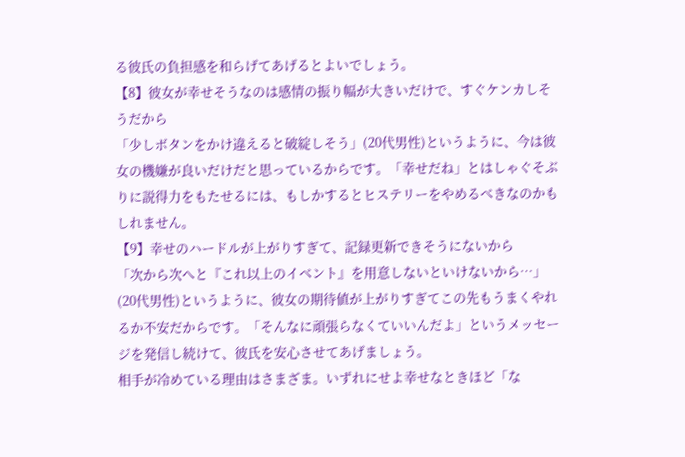る彼氏の負担感を和らげてあげるとよいでしょう。
【8】彼女が幸せそうなのは感情の振り幅が大きいだけで、すぐケンカしそうだから
「少しボタンをかけ違えると破綻しそう」(20代男性)というように、今は彼女の機嫌が良いだけだと思っているからです。「幸せだね」とはしゃぐそぶりに説得力をもたせるには、もしかするとヒステリーをやめるべきなのかもしれません。
【9】幸せのハードルが上がりすぎて、記録更新できそうにないから
「次から次へと『これ以上のイベント』を用意しないといけないから…」(20代男性)というように、彼女の期待値が上がりすぎてこの先もうまくやれるか不安だからです。「そんなに頑張らなくていいんだよ」というメッセージを発信し続けて、彼氏を安心させてあげましょう。
相手が冷めている理由はさまざま。いずれにせよ幸せなときほど「な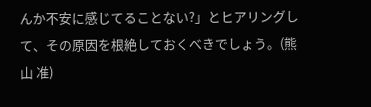んか不安に感じてることない?」とヒアリングして、その原因を根絶しておくべきでしょう。(熊山 准)